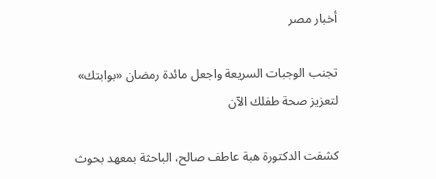أخبار مصر

تجنب الوجبات السريعة واجعل مائدة رمضان «بوابتك» لتعزيز صحة طفلك الآن

كشفت الدكتورة هبة عاطف صالح، الباحثة بمعهد بحوث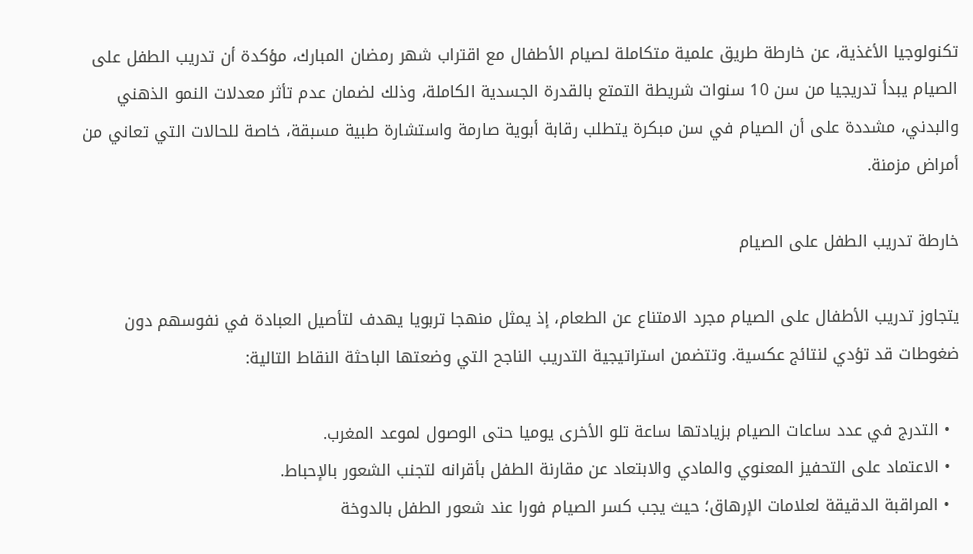تكنولوجيا الأغذية، عن خارطة طريق علمية متكاملة لصيام الأطفال مع اقتراب شهر رمضان المبارك، مؤكدة أن تدريب الطفل على الصيام يبدأ تدريجيا من سن 10 سنوات شريطة التمتع بالقدرة الجسدية الكاملة، وذلك لضمان عدم تأثر معدلات النمو الذهني والبدني، مشددة على أن الصيام في سن مبكرة يتطلب رقابة أبوية صارمة واستشارة طبية مسبقة، خاصة للحالات التي تعاني من أمراض مزمنة.

خارطة تدريب الطفل على الصيام

يتجاوز تدريب الأطفال على الصيام مجرد الامتناع عن الطعام، إذ يمثل منهجا تربويا يهدف لتأصيل العبادة في نفوسهم دون ضغوطات قد تؤدي لنتائج عكسية. وتتضمن استراتيجية التدريب الناجح التي وضعتها الباحثة النقاط التالية:

  • التدرج في عدد ساعات الصيام بزيادتها ساعة تلو الأخرى يوميا حتى الوصول لموعد المغرب.
  • الاعتماد على التحفيز المعنوي والمادي والابتعاد عن مقارنة الطفل بأقرانه لتجنب الشعور بالإحباط.
  • المراقبة الدقيقة لعلامات الإرهاق؛ حيث يجب كسر الصيام فورا عند شعور الطفل بالدوخة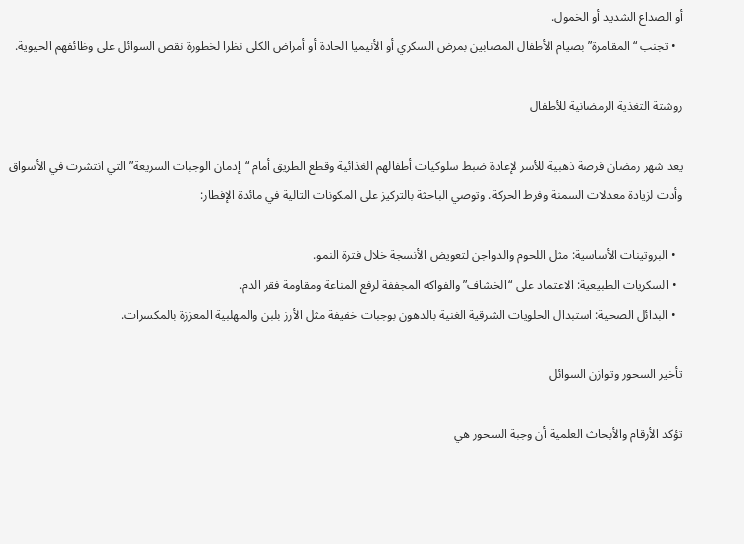أو الصداع الشديد أو الخمول.
  • تجنب “المقامرة” بصيام الأطفال المصابين بمرض السكري أو الأنيميا الحادة أو أمراض الكلى نظرا لخطورة نقص السوائل على وظائفهم الحيوية.

روشتة التغذية الرمضانية للأطفال

يعد شهر رمضان فرصة ذهبية للأسر لإعادة ضبط سلوكيات أطفالهم الغذائية وقطع الطريق أمام “إدمان الوجبات السريعة” التي انتشرت في الأسواق وأدت لزيادة معدلات السمنة وفرط الحركة. وتوصي الباحثة بالتركيز على المكونات التالية في مائدة الإفطار:

  • البروتينات الأساسية: مثل اللحوم والدواجن لتعويض الأنسجة خلال فترة النمو.
  • السكريات الطبيعية: الاعتماد على “الخشاف” والفواكه المجففة لرفع المناعة ومقاومة فقر الدم.
  • البدائل الصحية: استبدال الحلويات الشرقية الغنية بالدهون بوجبات خفيفة مثل الأرز بلبن والمهلبية المعززة بالمكسرات.

تأخير السحور وتوازن السوائل

تؤكد الأرقام والأبحاث العلمية أن وجبة السحور هي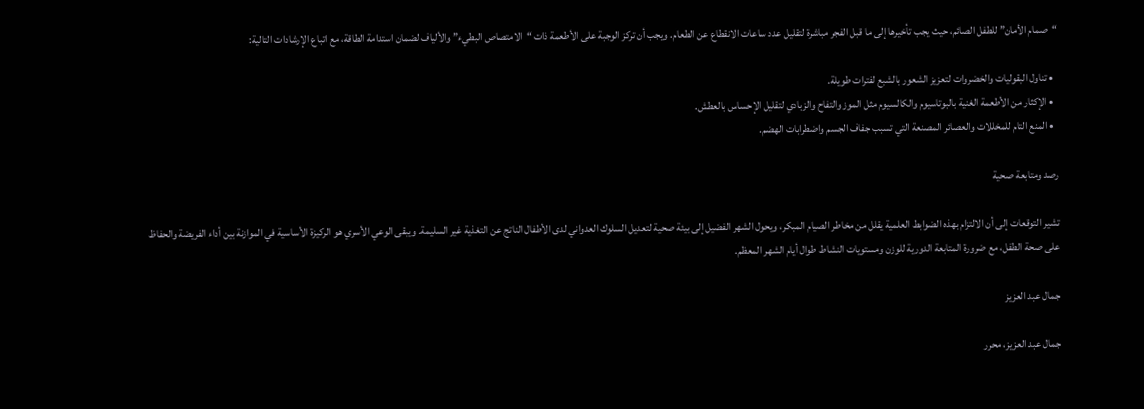“صمام الأمان” للطفل الصائم، حيث يجب تأخيرها إلى ما قبل الفجر مباشرة لتقليل عدد ساعات الانقطاع عن الطعام. ويجب أن تركز الوجبة على الأطعمة ذات “الامتصاص البطيء” والألياف لضمان استدامة الطاقة، مع اتباع الإرشادات التالية:

  • تناول البقوليات والخضروات لتعزيز الشعور بالشبع لفترات طويلة.
  • الإكثار من الأطعمة الغنية بالبوتاسيوم والكالسيوم مثل الموز والتفاح والزبادي لتقليل الإحساس بالعطش.
  • المنع التام للمخللات والعصائر المصنعة التي تسبب جفاف الجسم واضطرابات الهضم.

رصد ومتابعة صحية

تشير التوقعات إلى أن الالتزام بهذه الضوابط العلمية يقلل من مخاطر الصيام المبكر، ويحول الشهر الفضيل إلى بيئة صحية لتعديل السلوك العدواني لدى الأطفال الناتج عن التغذية غير السليمة. ويبقى الوعي الأسري هو الركيزة الأساسية في الموازنة بين أداء الفريضة والحفاظ على صحة الطفل، مع ضرورة المتابعة الدورية للوزن ومستويات النشاط طوال أيام الشهر المعظم.

جمال عبد العزيز

جمال عبد العزيز، محرر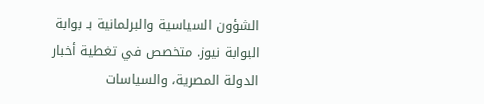الشؤون السياسية والبرلمانية بـ بوابة البوابة نيوز. متخصص في تغطية أخبار الدولة المصرية، والسياسات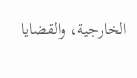الخارجية، والقضايا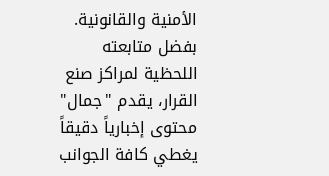الأمنية والقانونية. بفضل متابعته اللحظية لمراكز صنع القرار، يقدم "جمال" محتوى إخبارياً دقيقاً يغطي كافة الجوانب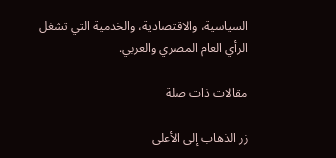السياسية، والاقتصادية، والخدمية التي تشغل الرأي العام المصري والعربي.

مقالات ذات صلة

زر الذهاب إلى الأعلى